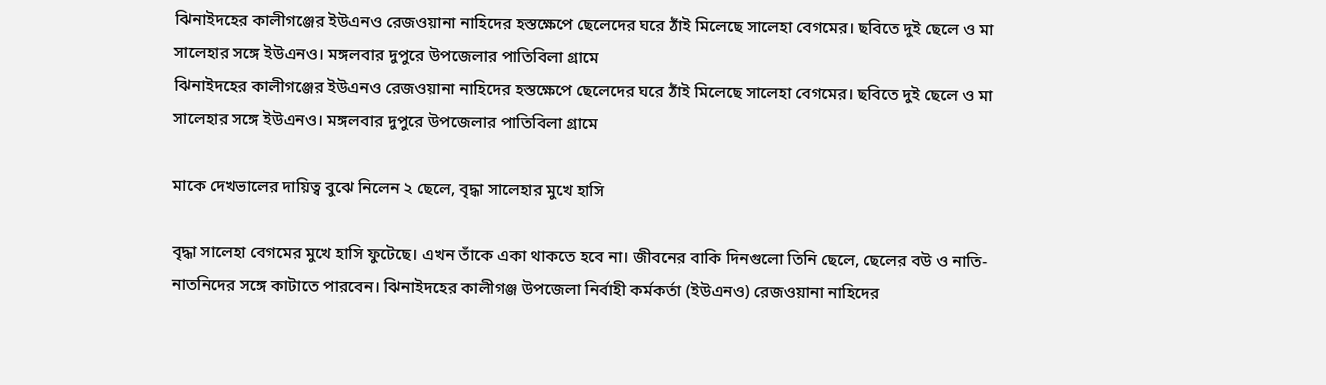ঝিনাইদহের কালীগঞ্জের ইউএনও রেজওয়ানা নাহিদের হস্তক্ষেপে ছেলেদের ঘরে ঠাঁই মিলেছে সালেহা বেগমের। ছবিতে দুই ছেলে ও মা সালেহার সঙ্গে ইউএনও। মঙ্গলবার দুপুরে উপজেলার পাতিবিলা গ্রামে
ঝিনাইদহের কালীগঞ্জের ইউএনও রেজওয়ানা নাহিদের হস্তক্ষেপে ছেলেদের ঘরে ঠাঁই মিলেছে সালেহা বেগমের। ছবিতে দুই ছেলে ও মা সালেহার সঙ্গে ইউএনও। মঙ্গলবার দুপুরে উপজেলার পাতিবিলা গ্রামে

মাকে দেখভালের দায়িত্ব বুঝে নিলেন ২ ছেলে, বৃদ্ধা সালেহার মুখে হাসি

বৃদ্ধা সালেহা বেগমের মুখে হাসি ফুটেছে। এখন তাঁকে একা থাকতে হবে না। জীবনের বাকি দিনগুলো তিনি ছেলে, ছেলের বউ ও নাতি-নাতনিদের সঙ্গে কাটাতে পারবেন। ঝিনাইদহের কালীগঞ্জ উপজেলা নির্বাহী কর্মকর্তা (ইউএনও) রেজওয়ানা নাহিদের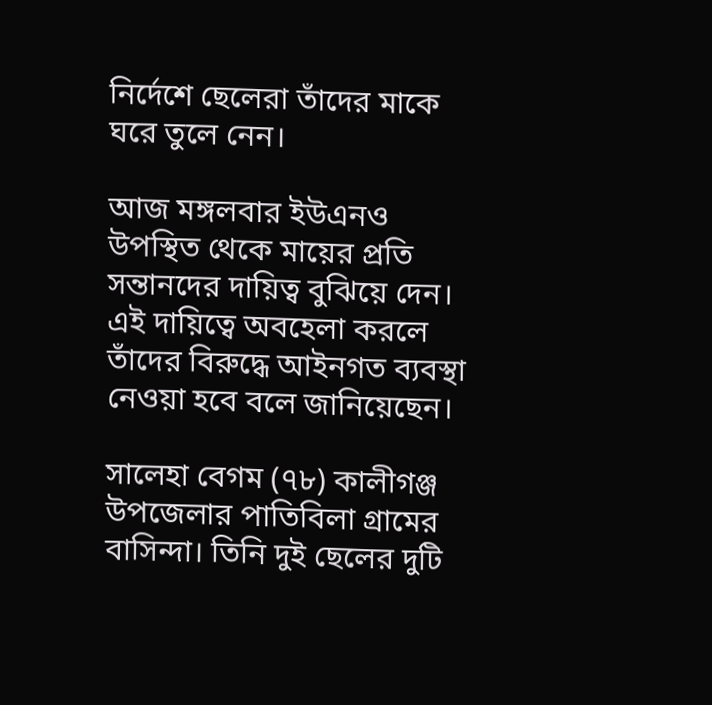নির্দেশে ছেলেরা তাঁদের মাকে ঘরে তুলে নেন।

আজ মঙ্গলবার ইউএনও উপস্থিত থেকে মায়ের প্রতি সন্তানদের দায়িত্ব বুঝিয়ে দেন। এই দায়িত্বে অবহেলা করলে তাঁদের বিরুদ্ধে আইনগত ব্যবস্থা নেওয়া হবে বলে জানিয়েছেন।

সালেহা বেগম (৭৮) কালীগঞ্জ উপজেলার পাতিবিলা গ্রামের বাসিন্দা। তিনি দুই ছেলের দুটি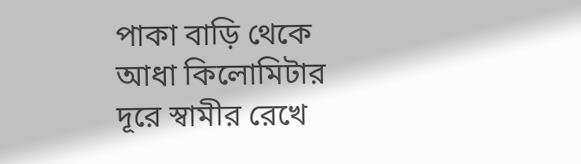পাকা বাড়ি থেকে আধা কিলোমিটার দূরে স্বামীর রেখে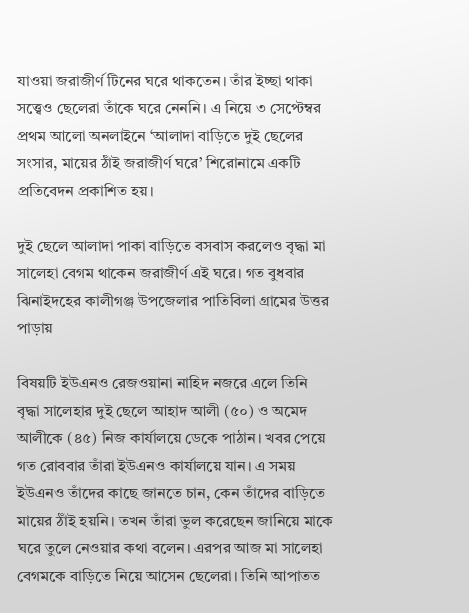যাওয়া জরাজীর্ণ টিনের ঘরে থাকতেন। তাঁর ইচ্ছা থাকা সত্ত্বেও ছেলেরা তাঁকে ঘরে নেননি। এ নিয়ে ৩ সেপ্টেম্বর প্রথম আলো অনলাইনে ‘আলাদা বাড়িতে দুই ছেলের সংসার, মায়ের ঠাঁই জরাজীর্ণ ঘরে’ শিরোনামে একটি প্রতিবেদন প্রকাশিত হয়।

দুই ছেলে আলাদা পাকা বাড়িতে বসবাস করলেও বৃদ্ধা মা সালেহা বেগম থাকেন জরাজীর্ণ এই ঘরে। গত বুধবার ঝিনাইদহের কালীগঞ্জ উপজেলার পাতিবিলা গ্রামের উত্তর পাড়ায়

বিষয়টি ইউএনও রেজওয়ানা নাহিদ নজরে এলে তিনি বৃদ্ধা সালেহার দুই ছেলে আহাদ আলী (৫০) ও অমেদ আলীকে (৪৫) নিজ কার্যালয়ে ডেকে পাঠান। খবর পেয়ে গত রোববার তাঁরা ইউএনও কার্যালয়ে যান। এ সময় ইউএনও তাঁদের কাছে জানতে চান, কেন তাঁদের বাড়িতে মায়ের ঠাঁই হয়নি। তখন তাঁরা ভুল করেছেন জানিয়ে মাকে ঘরে তুলে নেওয়ার কথা বলেন। এরপর আজ মা সালেহা বেগমকে বাড়িতে নিয়ে আসেন ছেলেরা। তিনি আপাতত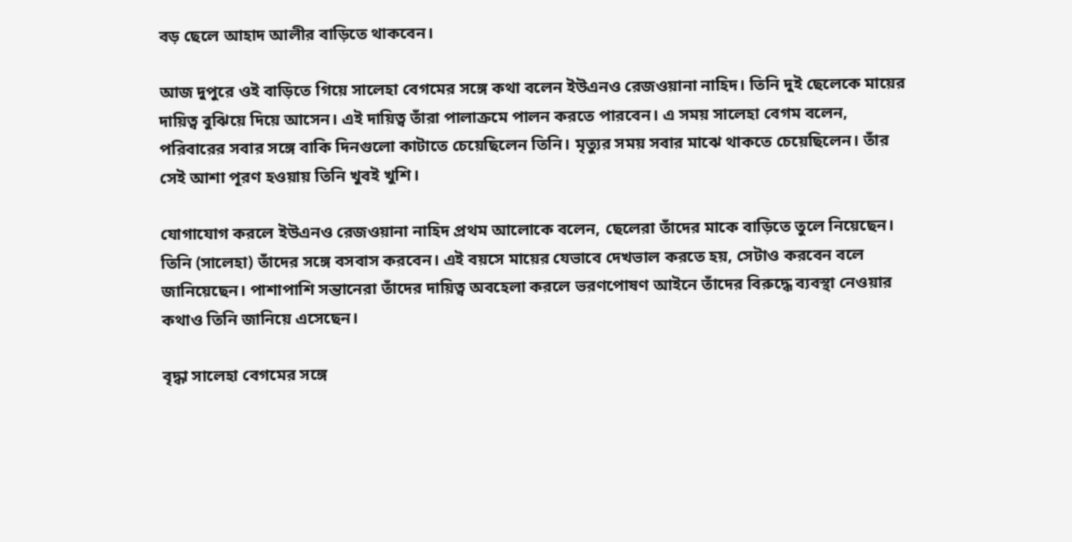বড় ছেলে আহাদ আলীর বাড়িতে থাকবেন।

আজ দুপুরে ওই বাড়িতে গিয়ে সালেহা বেগমের সঙ্গে কথা বলেন ইউএনও রেজওয়ানা নাহিদ। তিনি দুই ছেলেকে মায়ের দায়িত্ব বুঝিয়ে দিয়ে আসেন। এই দায়িত্ব তাঁরা পালাক্রমে পালন করতে পারবেন। এ সময় সালেহা বেগম বলেন, পরিবারের সবার সঙ্গে বাকি দিনগুলো কাটাতে চেয়েছিলেন তিনি। মৃত্যুর সময় সবার মাঝে থাকতে চেয়েছিলেন। তাঁর সেই আশা পূরণ হওয়ায় তিনি খুবই খুশি।

যোগাযোগ করলে ইউএনও রেজওয়ানা নাহিদ প্রথম আলোকে বলেন, ছেলেরা তাঁদের মাকে বাড়িতে তুলে নিয়েছেন। তিনি (সালেহা) তাঁদের সঙ্গে বসবাস করবেন। এই বয়সে মায়ের যেভাবে দেখভাল করতে হয়, সেটাও করবেন বলে জানিয়েছেন। পাশাপাশি সন্তানেরা তাঁদের দায়িত্ব অবহেলা করলে ভরণপোষণ আইনে তাঁদের বিরুদ্ধে ব্যবস্থা নেওয়ার কথাও তিনি জানিয়ে এসেছেন।

বৃদ্ধা সালেহা বেগমের সঙ্গে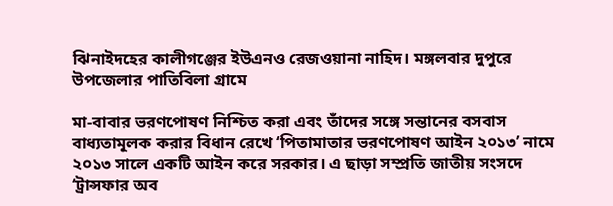ঝিনাইদহের কালীগঞ্জের ইউএনও রেজওয়ানা নাহিদ। মঙ্গলবার দুপুরে উপজেলার পাতিবিলা গ্রামে

মা-বাবার ভরণপোষণ নিশ্চিত করা এবং তাঁদের সঙ্গে সন্তানের বসবাস বাধ্যতামূলক করার বিধান রেখে ‘পিতামাতার ভরণপোষণ আইন ২০১৩’ নামে ২০১৩ সালে একটি আইন করে সরকার। এ ছাড়া সম্প্রতি জাতীয় সংসদে ‘ট্রান্সফার অব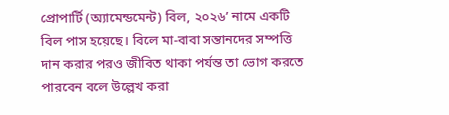প্রোপার্টি (অ্যামেন্ডমেন্ট) বিল, ২০২৬’ নামে একটি বিল পাস হয়েছে। বিলে মা-বাবা সন্তানদের সম্পত্তি দান করার পরও জীবিত থাকা পর্যন্ত তা ভোগ করতে পারবেন বলে উল্লেখ করা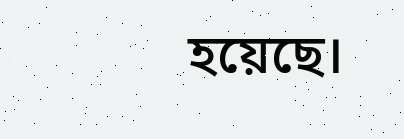হয়েছে।